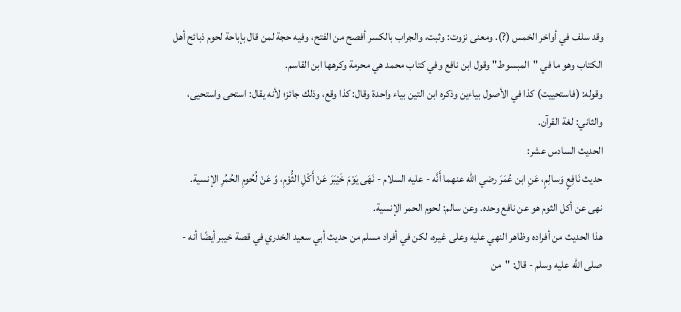وقد سلف في أواخر الخمس (?). ومعنى نزوت: وثبت، والجراب بالكسر أفصح من الفتح، وفيه حجة لمن قال بإباحة لحوم ذبائح أهل الكتاب وهو ما في "المبسوط" وقول ابن نافع وفي كتاب محمد هي محرمة وكرهها ابن القاسم.
وقوله: (فاستحييت) كذا في الأصول بياءين وذكره ابن التين بياء واحدة وقال: كذا وقع، وذلك جائز؛ لأنه يقال: استحى واستحيى، والثاني: لغة القرآن.
الحديث السادس عشر:
حديث نَافِعٍ وَسالِمٍ، عَنِ ابن عُمَرَ رضي الله عنهما أَنَّه - عليه السلام - نَهَى يَوْمَ خَيْبَرَ عَنْ أَكْلِ الثُّوْمِ، وً عَنْ لُحُومِ الحُمُرِ الإنسية.
نهى عن أكل الثوم هو عن نافع وحده. وعن سالم: لحوم الحمر الإنسية.
هذا الحديث من أفراده وظاهر النهي عليه وعلى غيره، لكن في أفراد مسلم من حديث أبي سعيد الخدري في قصة خيبر أيضًا أنه - صلى الله عليه وسلم - قال: "من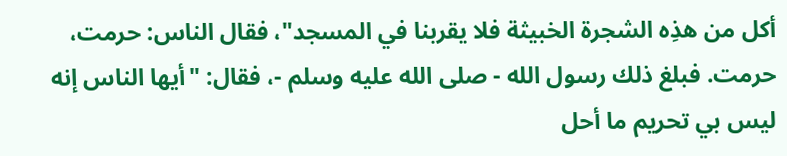أكل من هذِه الشجرة الخبيثة فلا يقربنا في المسجد"، فقال الناس: حرمت، حرمت. فبلغ ذلك رسول الله - صلى الله عليه وسلم -، فقال: "أيها الناس إنه ليس بي تحريم ما أحل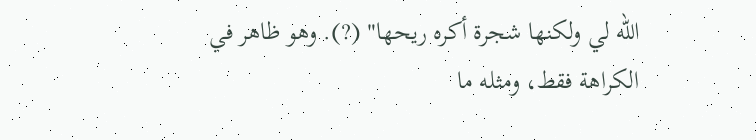الله لي ولكنها شجرة أكره ريحها" (?). وهو ظاهر في الكراهة فقط، ومثله ما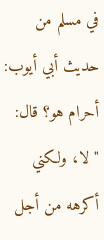في مسلم من حديث أبي أيوب: أحرام هو؟ قال: "لا، ولكني أكرهه من أجل